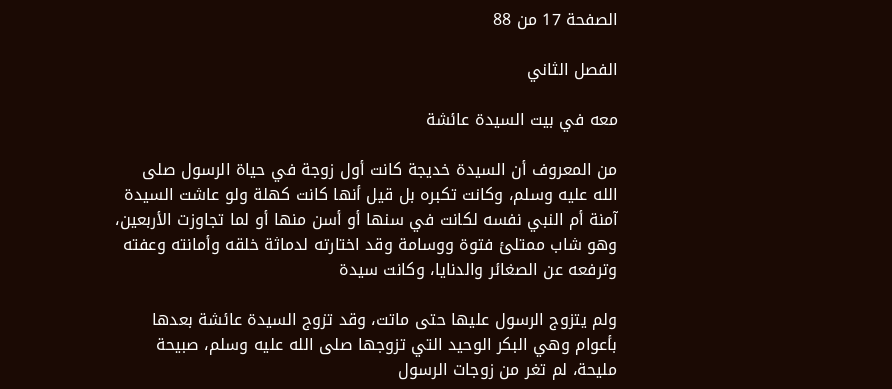الصفحة 17 من 88

الفصل الثاني

معه في بيت السيدة عائشة

من المعروف أن السيدة خديجة كانت أول زوجة في حياة الرسول صلى الله عليه وسلم، وكانت تكبره بل قيل أنها كانت كهلة ولو عاشت السيدة آمنة أم النبي نفسه لكانت في سنها أو أسن منها أو لما تجاوزت الأربعين، وهو شاب ممتلئ فتوة ووسامة وقد اختارته لدماثة خلقه وأمانته وعفته وترفعه عن الصغائر والدنايا، وكانت سيدة

ولم يتزوج الرسول عليها حتى ماتت، وقد تزوج السيدة عائشة بعدها بأعوام وهي البكر الوحيد التي تزوجها صلى الله عليه وسلم، صبيحة مليحة، لم تغر من زوجات الرسول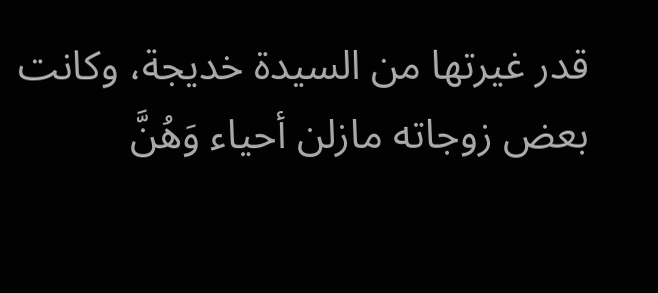قدر غيرتها من السيدة خديجة، وكانت بعض زوجاته مازلن أحياء وَهُنَّ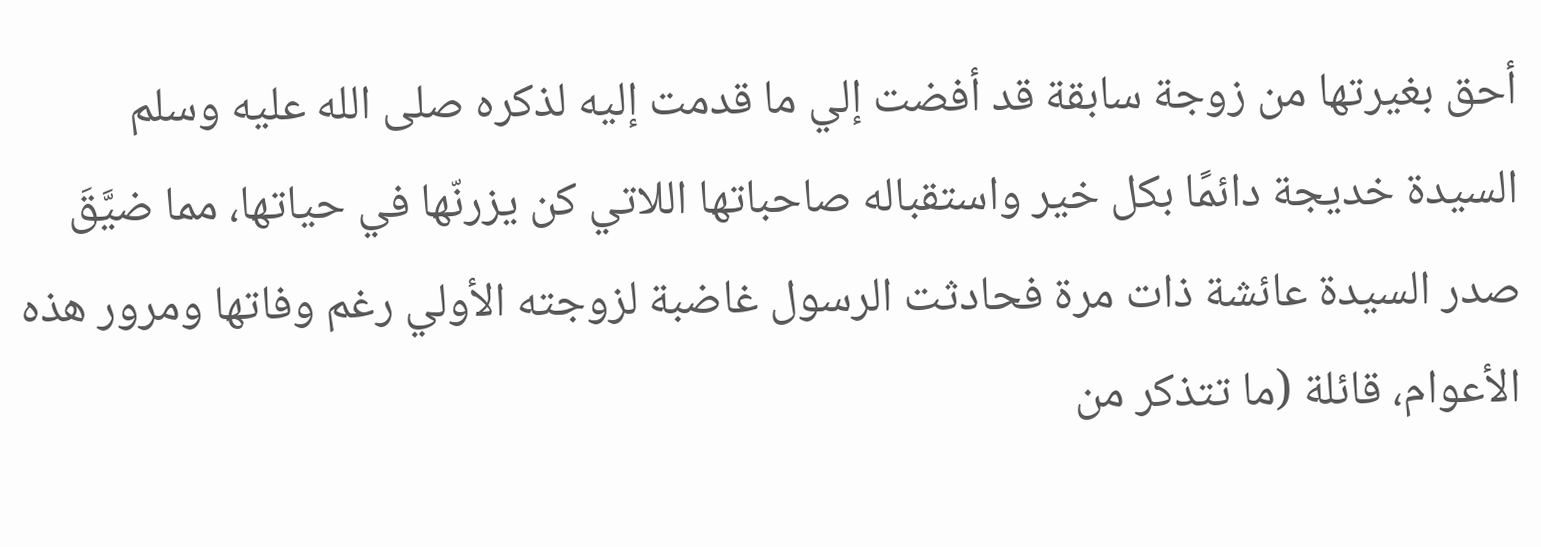أحق بغيرتها من زوجة سابقة قد أفضت إلي ما قدمت إليه لذكره صلى الله عليه وسلم السيدة خديجة دائمًا بكل خير واستقباله صاحباتها اللاتي كن يزرنّها في حياتها، مما ضيَّقَ صدر السيدة عائشة ذات مرة فحادثت الرسول غاضبة لزوجته الأولي رغم وفاتها ومرور هذه الأعوام، قائلة (ما تتذكر من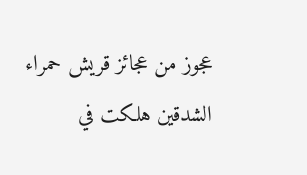عجوز من عجائز قريش حمراء الشدقين هلكت في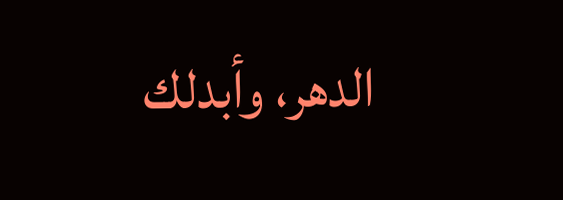الدهر، وأبدلك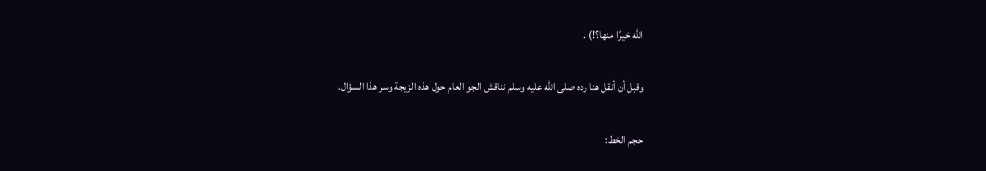الله خيرًا منها؟!) .

وقبل أن أنقل هنا رده صلى الله عليه وسلم نناقش الجو العام حول هذه الزيجة وسر هذا السؤال.

حجم الخط: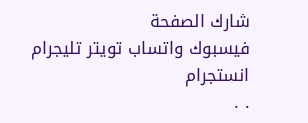شارك الصفحة
فيسبوك واتساب تويتر تليجرام انستجرام
. .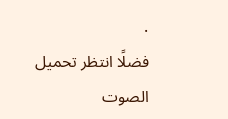.
فضلًا انتظر تحميل الصوت